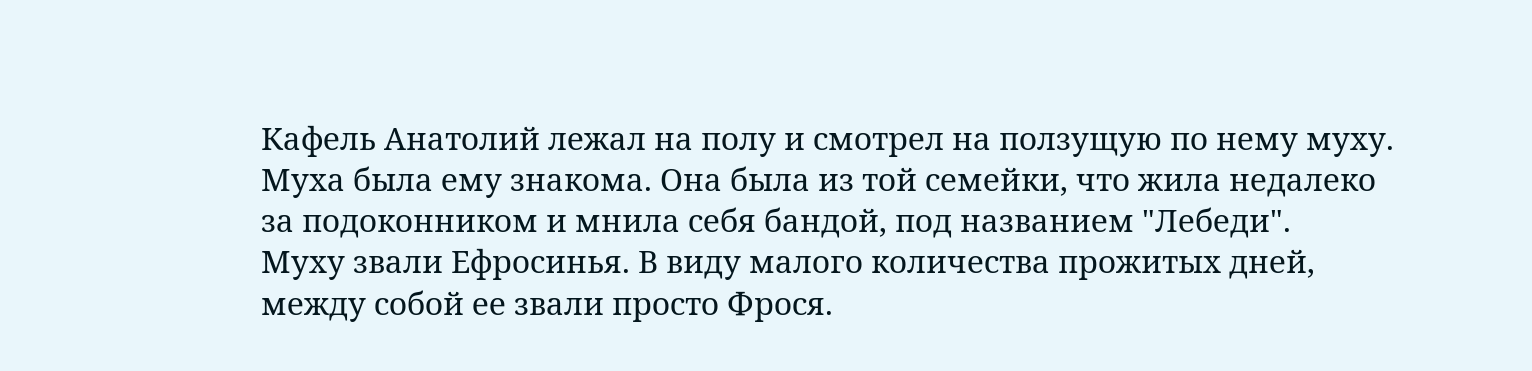Кафель Анатолий лежал на полу и смотрел на ползущую по нему муху.
Муха была ему знакома. Она была из той семейки, что жила недалеко за подоконником и мнила себя бандой, под названием "Лебеди".
Муху звали Ефросинья. В виду малого количества прожитых дней, между собой ее звали просто Фрося.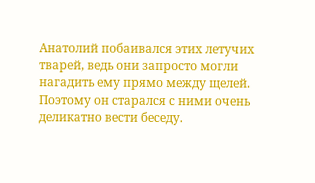Анатолий побаивался этих летучих тварей, ведь они запросто могли нагадить ему прямо между щелей. Поэтому он старался с ними очень деликатно вести беседу.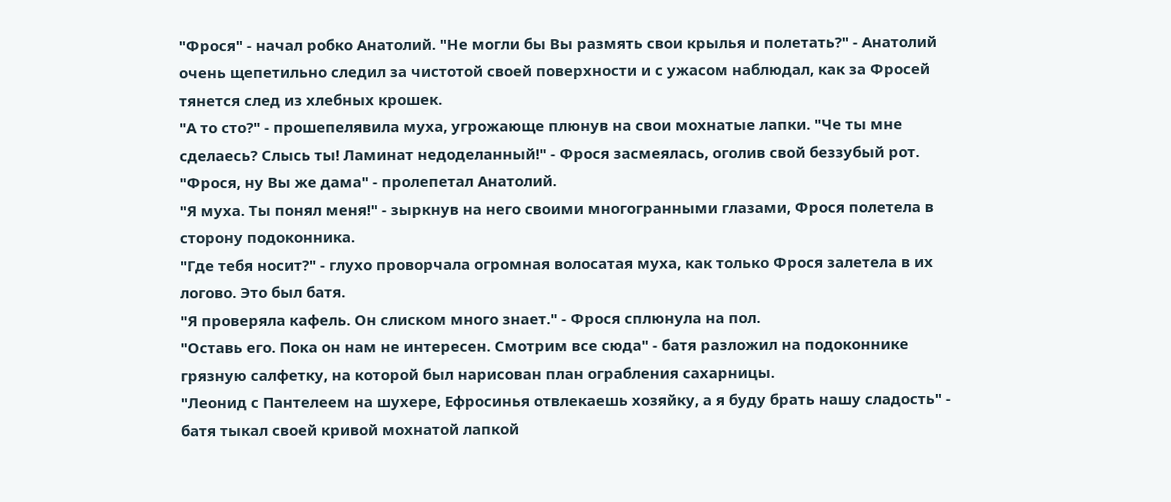"Фрося" - начал робко Анатолий. "Не могли бы Вы размять свои крылья и полетать?" - Анатолий очень щепетильно следил за чистотой своей поверхности и с ужасом наблюдал, как за Фросей тянется след из хлебных крошек.
"А то сто?" - прошепелявила муха, угрожающе плюнув на свои мохнатые лапки. "Че ты мне сделаесь? Слысь ты! Ламинат недоделанный!" - Фрося засмеялась, оголив свой беззубый рот.
"Фрося, ну Вы же дама" - пролепетал Анатолий.
"Я муха. Ты понял меня!" - зыркнув на него своими многогранными глазами, Фрося полетела в сторону подоконника.
"Где тебя носит?" - глухо проворчала огромная волосатая муха, как только Фрося залетела в их логово. Это был батя.
"Я проверяла кафель. Он слиском много знает." - Фрося сплюнула на пол.
"Оставь его. Пока он нам не интересен. Смотрим все сюда" - батя разложил на подоконнике грязную салфетку, на которой был нарисован план ограбления сахарницы.
"Леонид с Пантелеем на шухере, Ефросинья отвлекаешь хозяйку, а я буду брать нашу сладость" - батя тыкал своей кривой мохнатой лапкой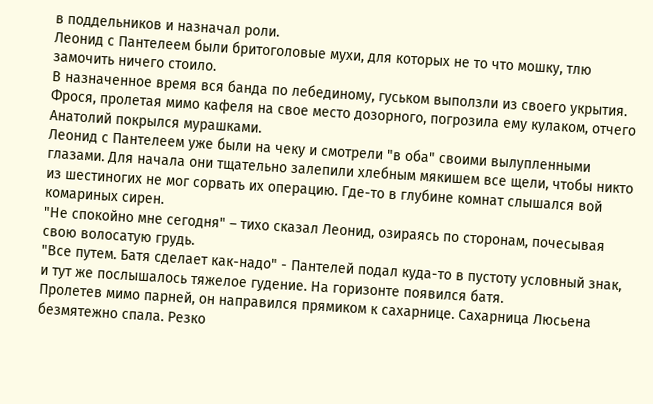в поддельников и назначал роли.
Леонид с Пантелеем были бритоголовые мухи, для которых не то что мошку, тлю замочить ничего стоило.
В назначенное время вся банда по лебединому, гуськом выползли из своего укрытия.
Фрося, пролетая мимо кафеля на свое место дозорного, погрозила ему кулаком, отчего Анатолий покрылся мурашками.
Леонид с Пантелеем уже были на чеку и смотрели "в оба" своими вылупленными глазами. Для начала они тщательно залепили хлебным мякишем все щели, чтобы никто из шестиногих не мог сорвать их операцию. Где-то в глубине комнат слышался вой комариных сирен.
"Не спокойно мне сегодня" – тихо сказал Леонид, озираясь по сторонам, почесывая свою волосатую грудь.
"Все путем. Батя сделает как-надо" - Пантелей подал куда-то в пустоту условный знак, и тут же послышалось тяжелое гудение. На горизонте появился батя.
Пролетев мимо парней, он направился прямиком к сахарнице. Сахарница Люсьена безмятежно спала. Резко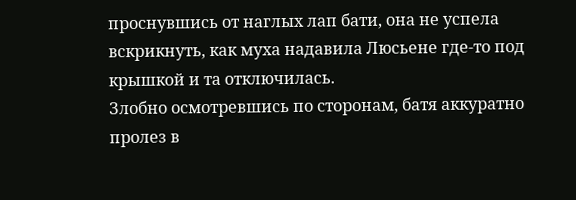проснувшись от наглых лап бати, она не успела вскрикнуть, как муха надавила Люсьене где-то под крышкой и та отключилась.
Злобно осмотревшись по сторонам, батя аккуратно пролез в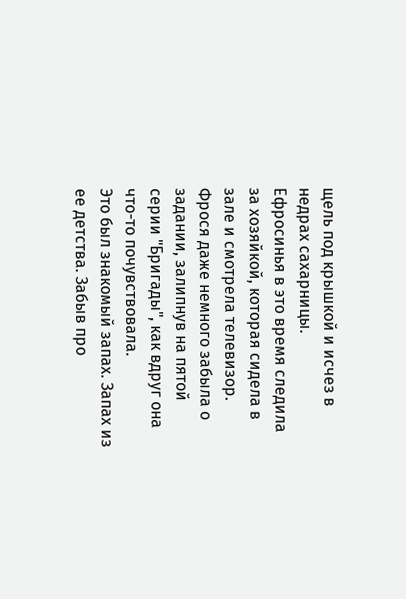щель под крышкой и исчез в недрах сахарницы.
Ефросинья в это время следила за хозяйкой, которая сидела в зале и смотрела телевизор. Фрося даже немного забыла о задании, залипнув на пятой серии "Бригады", как вдруг она что-то почувствовала.
Это был знакомый запах. Запах из ее детства. Забыв про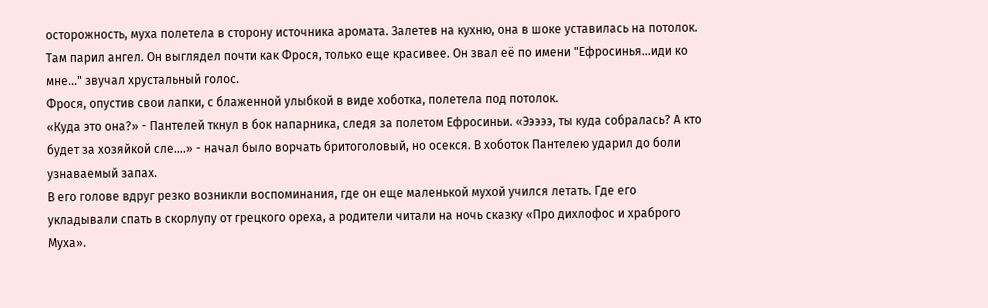осторожность, муха полетела в сторону источника аромата. Залетев на кухню, она в шоке уставилась на потолок. Там парил ангел. Он выглядел почти как Фрося, только еще красивее. Он звал её по имени "Ефросинья...иди ко мне..." звучал хрустальный голос.
Фрося, опустив свои лапки, с блаженной улыбкой в виде хоботка, полетела под потолок.
«Куда это она?» - Пантелей ткнул в бок напарника, следя за полетом Ефросиньи. «Эээээ, ты куда собралась? А кто будет за хозяйкой сле….» - начал было ворчать бритоголовый, но осекся. В хоботок Пантелею ударил до боли узнаваемый запах.
В его голове вдруг резко возникли воспоминания, где он еще маленькой мухой учился летать. Где его укладывали спать в скорлупу от грецкого ореха, а родители читали на ночь сказку «Про дихлофос и храброго Муха».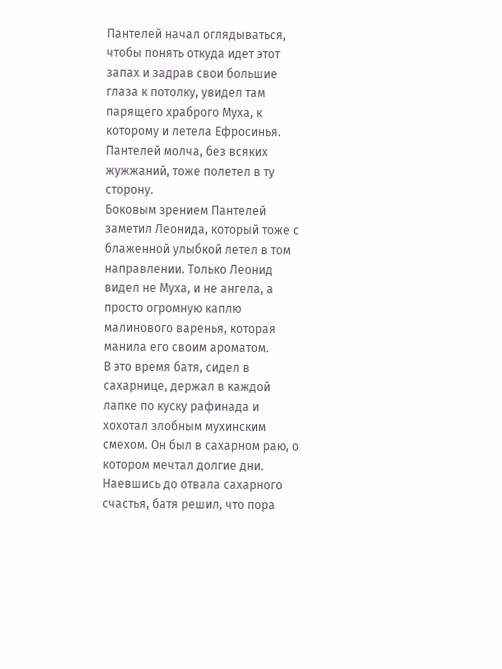Пантелей начал оглядываться, чтобы понять откуда идет этот запах и задрав свои большие глаза к потолку, увидел там парящего храброго Муха, к которому и летела Ефросинья. Пантелей молча, без всяких жужжаний, тоже полетел в ту сторону.
Боковым зрением Пантелей заметил Леонида, который тоже с блаженной улыбкой летел в том направлении. Только Леонид видел не Муха, и не ангела, а просто огромную каплю малинового варенья, которая манила его своим ароматом.
В это время батя, сидел в сахарнице, держал в каждой лапке по куску рафинада и хохотал злобным мухинским смехом. Он был в сахарном раю, о котором мечтал долгие дни. Наевшись до отвала сахарного счастья, батя решил, что пора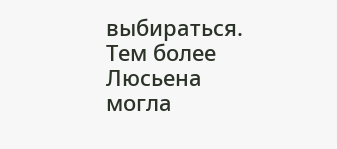выбираться. Тем более Люсьена могла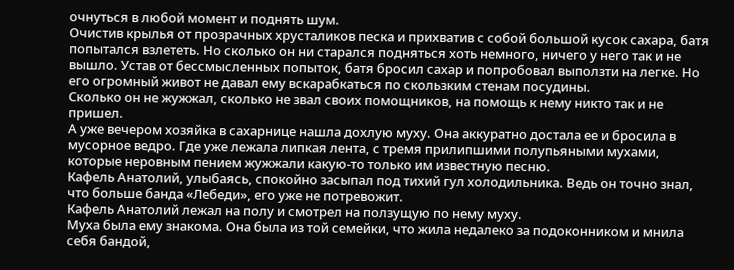очнуться в любой момент и поднять шум.
Очистив крылья от прозрачных хрусталиков песка и прихватив с собой большой кусок сахара, батя попытался взлететь. Но сколько он ни старался подняться хоть немного, ничего у него так и не вышло. Устав от бессмысленных попыток, батя бросил сахар и попробовал выползти на легке. Но его огромный живот не давал ему вскарабкаться по скользким стенам посудины.
Сколько он не жужжал, сколько не звал своих помощников, на помощь к нему никто так и не пришел.
А уже вечером хозяйка в сахарнице нашла дохлую муху. Она аккуратно достала ее и бросила в мусорное ведро. Где уже лежала липкая лента, с тремя прилипшими полупьяными мухами, которые неровным пением жужжали какую-то только им известную песню.
Кафель Анатолий, улыбаясь, спокойно засыпал под тихий гул холодильника. Ведь он точно знал, что больше банда «Лебеди», его уже не потревожит.
Кафель Анатолий лежал на полу и смотрел на ползущую по нему муху.
Муха была ему знакома. Она была из той семейки, что жила недалеко за подоконником и мнила себя бандой,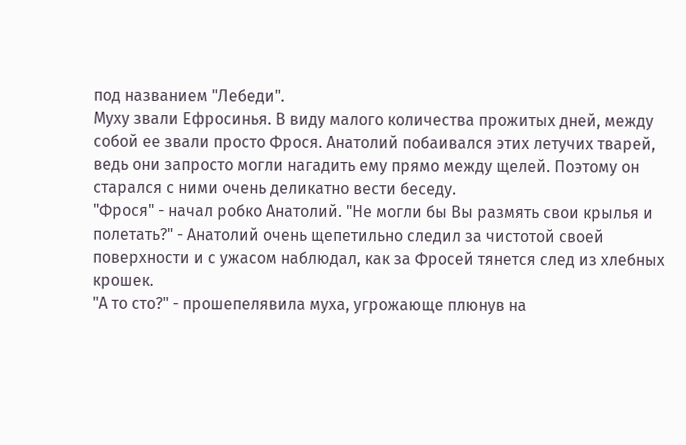под названием "Лебеди".
Муху звали Ефросинья. В виду малого количества прожитых дней, между собой ее звали просто Фрося. Анатолий побаивался этих летучих тварей, ведь они запросто могли нагадить ему прямо между щелей. Поэтому он старался с ними очень деликатно вести беседу.
"Фрося" - начал робко Анатолий. "Не могли бы Вы размять свои крылья и полетать?" - Анатолий очень щепетильно следил за чистотой своей поверхности и с ужасом наблюдал, как за Фросей тянется след из хлебных крошек.
"А то сто?" - прошепелявила муха, угрожающе плюнув на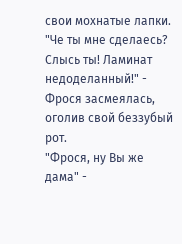свои мохнатые лапки. "Че ты мне сделаесь? Слысь ты! Ламинат недоделанный!" - Фрося засмеялась, оголив свой беззубый рот.
"Фрося, ну Вы же дама" -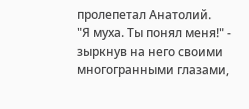пролепетал Анатолий.
"Я муха. Ты понял меня!" - зыркнув на него своими многогранными глазами,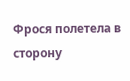Фрося полетела в сторону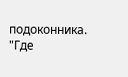подоконника.
"Где